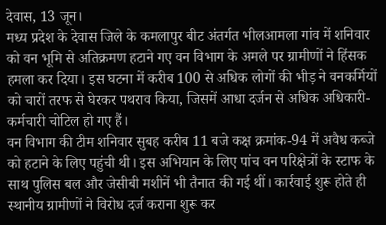देवास, 13 जून।
मध्य प्रदेश के देवास जिले के कमलापुर बीट अंतर्गत भीलआमला गांव में शनिवार को वन भूमि से अतिक्रमण हटाने गए वन विभाग के अमले पर ग्रामीणों ने हिंसक हमला कर दिया। इस घटना में करीब 100 से अधिक लोगों की भीड़ ने वनकर्मियों को चारों तरफ से घेरकर पथराव किया, जिसमें आधा दर्जन से अधिक अधिकारी-कर्मचारी चोटिल हो गए हैं।
वन विभाग की टीम शनिवार सुबह करीब 11 बजे कक्ष क्रमांक-94 में अवैध कब्जे को हटाने के लिए पहुंची थी। इस अभियान के लिए पांच वन परिक्षेत्रों के स्टाफ के साथ पुलिस बल और जेसीबी मशीनें भी तैनात की गई थीं। कार्रवाई शुरू होते ही स्थानीय ग्रामीणों ने विरोध दर्ज कराना शुरू कर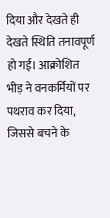दिया और देखते ही देखते स्थिति तनावपूर्ण हो गई। आक्रोशित भीड़ ने वनकर्मियों पर पथराव कर दिया, जिससे बचने के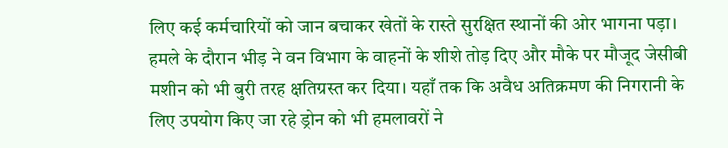लिए कई कर्मचारियों को जान बचाकर खेतों के रास्ते सुरक्षित स्थानों की ओर भागना पड़ा।
हमले के दौरान भीड़ ने वन विभाग के वाहनों के शीशे तोड़ दिए और मौके पर मौजूद जेसीबी मशीन को भी बुरी तरह क्षतिग्रस्त कर दिया। यहाँ तक कि अवैध अतिक्रमण की निगरानी के लिए उपयोग किए जा रहे ड्रोन को भी हमलावरों ने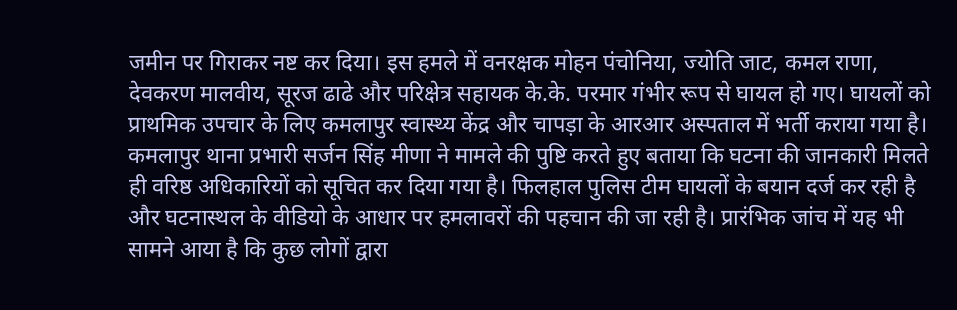जमीन पर गिराकर नष्ट कर दिया। इस हमले में वनरक्षक मोहन पंचोनिया, ज्योति जाट, कमल राणा, देवकरण मालवीय, सूरज ढाढे और परिक्षेत्र सहायक के.के. परमार गंभीर रूप से घायल हो गए। घायलों को प्राथमिक उपचार के लिए कमलापुर स्वास्थ्य केंद्र और चापड़ा के आरआर अस्पताल में भर्ती कराया गया है।
कमलापुर थाना प्रभारी सर्जन सिंह मीणा ने मामले की पुष्टि करते हुए बताया कि घटना की जानकारी मिलते ही वरिष्ठ अधिकारियों को सूचित कर दिया गया है। फिलहाल पुलिस टीम घायलों के बयान दर्ज कर रही है और घटनास्थल के वीडियो के आधार पर हमलावरों की पहचान की जा रही है। प्रारंभिक जांच में यह भी सामने आया है कि कुछ लोगों द्वारा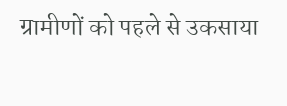ग्रामीणों को पहले से उकसाया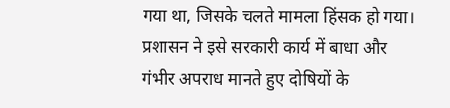गया था, जिसके चलते मामला हिंसक हो गया। प्रशासन ने इसे सरकारी कार्य में बाधा और गंभीर अपराध मानते हुए दोषियों के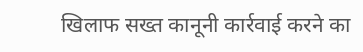खिलाफ सख्त कानूनी कार्रवाई करने का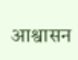आश्वासन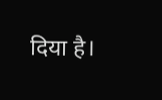दिया है।